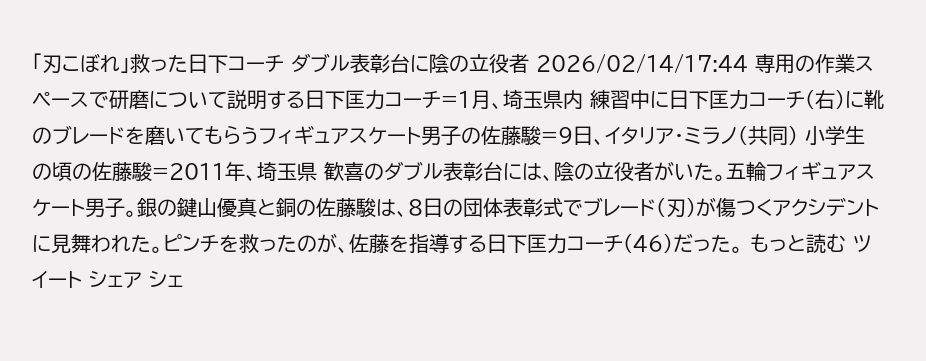「刃こぼれ」救った日下コーチ ダブル表彰台に陰の立役者 2026/02/14/17:44 専用の作業スペースで研磨について説明する日下匡力コーチ=1月、埼玉県内 練習中に日下匡力コーチ(右)に靴のブレードを磨いてもらうフィギュアスケート男子の佐藤駿=9日、イタリア・ミラノ(共同) 小学生の頃の佐藤駿=2011年、埼玉県 歓喜のダブル表彰台には、陰の立役者がいた。五輪フィギュアスケート男子。銀の鍵山優真と銅の佐藤駿は、8日の団体表彰式でブレード(刃)が傷つくアクシデントに見舞われた。ピンチを救ったのが、佐藤を指導する日下匡力コーチ(46)だった。 もっと読む ツイート シェア シェ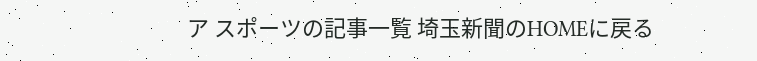ア スポーツの記事一覧 埼玉新聞のHOMEに戻る